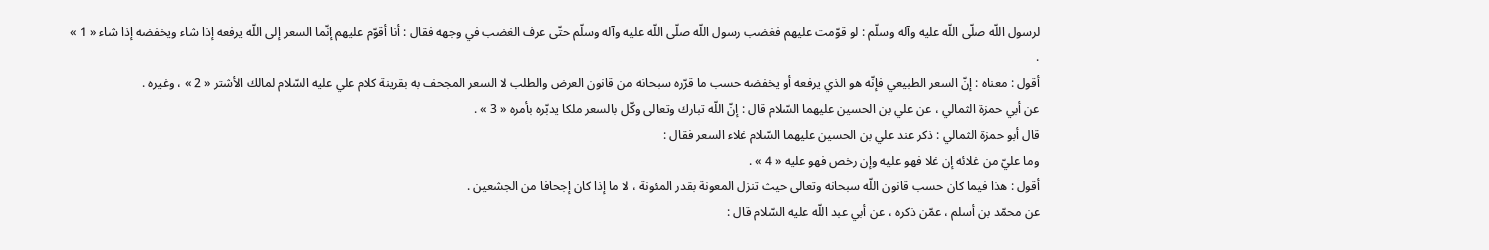لرسول اللّه صلّى اللّه عليه وآله وسلّم : لو قوّمت عليهم فغضب رسول اللّه صلّى اللّه عليه وآله وسلّم حتّى عرف الغضب في وجهه فقال : أنا أقوّم عليهم إنّما السعر إلى اللّه يرفعه إذا شاء ويخفضه إذا شاء « 1 » .
أقول : معناه : إنّ السعر الطبيعي فإنّه هو الذي يرفعه أو يخفضه حسب ما قرّره سبحانه من قانون العرض والطلب لا السعر المجحف به بقرينة كلام علي عليه السّلام لمالك الأشتر « 2 » ، وغيره .
عن أبي حمزة الثمالي ، عن علي بن الحسين عليهما السّلام قال : إنّ اللّه تبارك وتعالى وكّل بالسعر ملكا يدبّره بأمره « 3 » .
قال أبو حمزة الثمالي : ذكر عند علي بن الحسين عليهما السّلام غلاء السعر فقال :
وما عليّ من غلائه إن غلا فهو عليه وإن رخص فهو عليه « 4 » .
أقول : هذا فيما كان حسب قانون اللّه سبحانه وتعالى حيث تنزل المعونة بقدر المئونة ، لا ما إذا كان إجحافا من الجشعين .
عن محمّد بن أسلم ، عمّن ذكره ، عن أبي عبد اللّه عليه السّلام قال :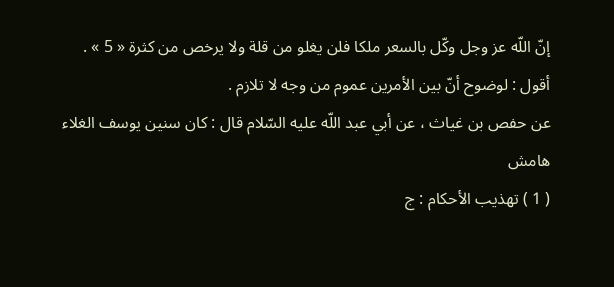إنّ اللّه عز وجل وكّل بالسعر ملكا فلن يغلو من قلة ولا يرخص من كثرة « 5 » .
أقول : لوضوح أنّ بين الأمرين عموم من وجه لا تلازم .
عن حفص بن غياث ، عن أبي عبد اللّه عليه السّلام قال : كان سنين يوسف الغلاء
هامش
( 1 ) تهذيب الأحكام : ج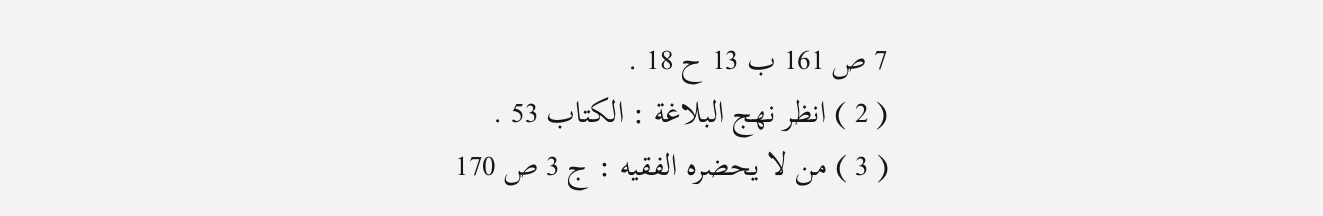7 ص 161 ب 13 ح 18 .
( 2 ) انظر نهج البلاغة : الكتاب 53 .
( 3 ) من لا يحضره الفقيه : ج 3 ص 170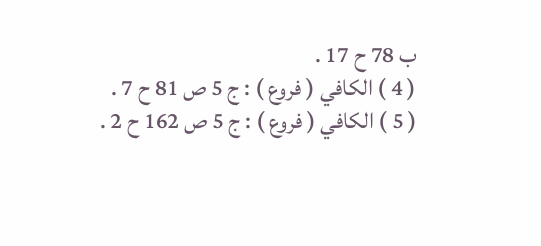ب 78 ح 17 .
( 4 ) الكافي ( فروع ) : ج 5 ص 81 ح 7 .
( 5 ) الكافي ( فروع ) : ج 5 ص 162 ح 2 .